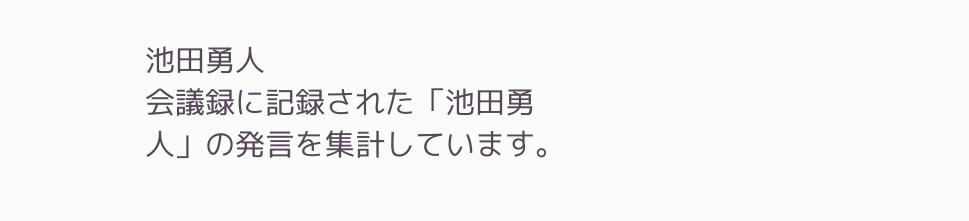池田勇人
会議録に記録された「池田勇人」の発言を集計しています。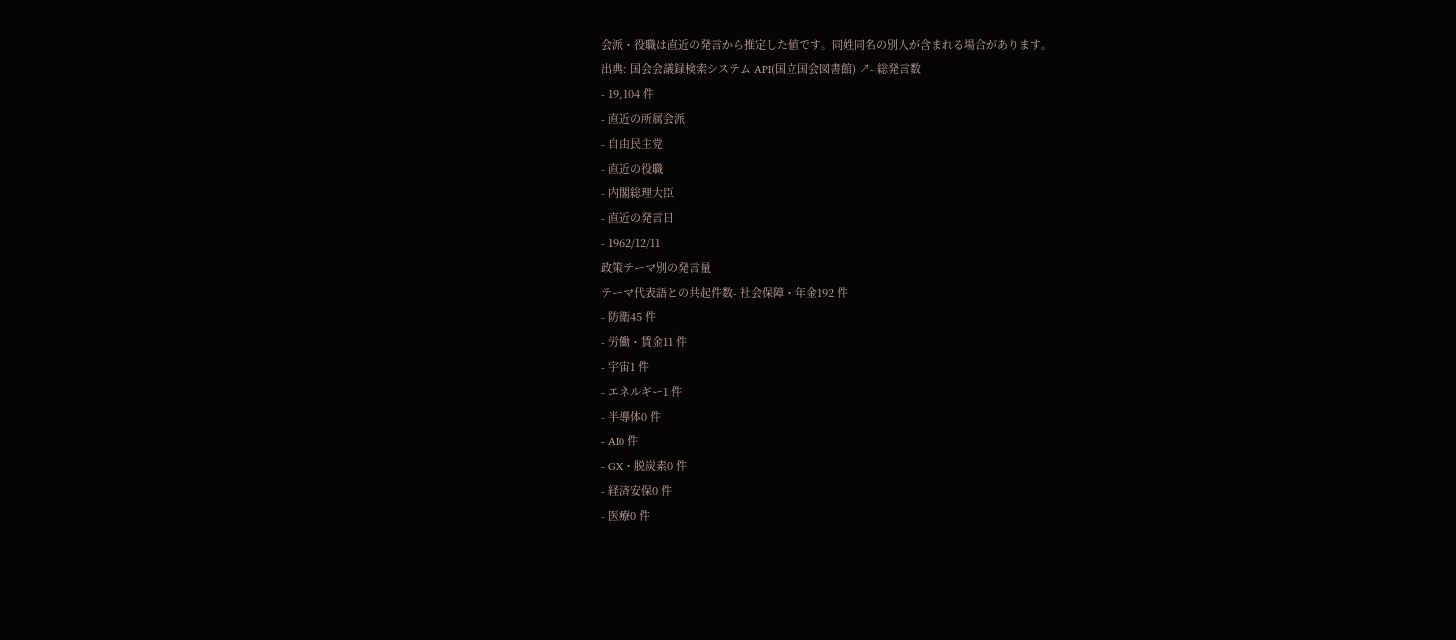会派・役職は直近の発言から推定した値です。同姓同名の別人が含まれる場合があります。
出典: 国会会議録検索システム API(国立国会図書館) ↗- 総発言数
- 19,104 件
- 直近の所属会派
- 自由民主党
- 直近の役職
- 内閣総理大臣
- 直近の発言日
- 1962/12/11
政策テーマ別の発言量
テーマ代表語との共起件数- 社会保障・年金192 件
- 防衛45 件
- 労働・賃金11 件
- 宇宙1 件
- エネルギー1 件
- 半導体0 件
- AI0 件
- GX・脱炭素0 件
- 経済安保0 件
- 医療0 件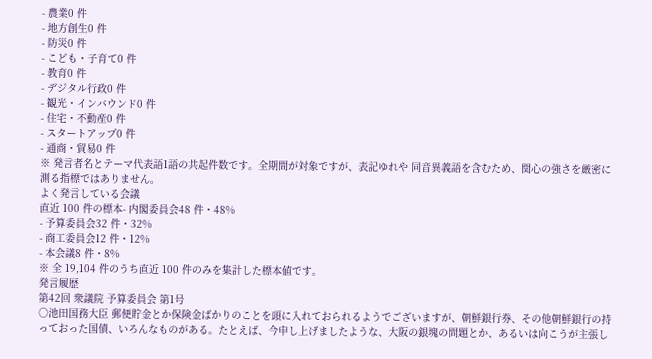- 農業0 件
- 地方創生0 件
- 防災0 件
- こども・子育て0 件
- 教育0 件
- デジタル行政0 件
- 観光・インバウンド0 件
- 住宅・不動産0 件
- スタートアップ0 件
- 通商・貿易0 件
※ 発言者名とテーマ代表語1語の共起件数です。全期間が対象ですが、表記ゆれや 同音異義語を含むため、関心の強さを厳密に測る指標ではありません。
よく発言している会議
直近 100 件の標本- 内閣委員会48 件・48%
- 予算委員会32 件・32%
- 商工委員会12 件・12%
- 本会議8 件・8%
※ 全 19,104 件のうち直近 100 件のみを集計した標本値です。
発言履歴
第42回 衆議院 予算委員会 第1号
○池田国務大臣 郵便貯金とか保険金ばかりのことを頭に入れておられるようでございますが、朝鮮銀行券、その他朝鮮銀行の持っておった国債、いろんなものがある。たとえば、今申し上げましたような、大阪の銀塊の問題とか、あるいは向こうが主張し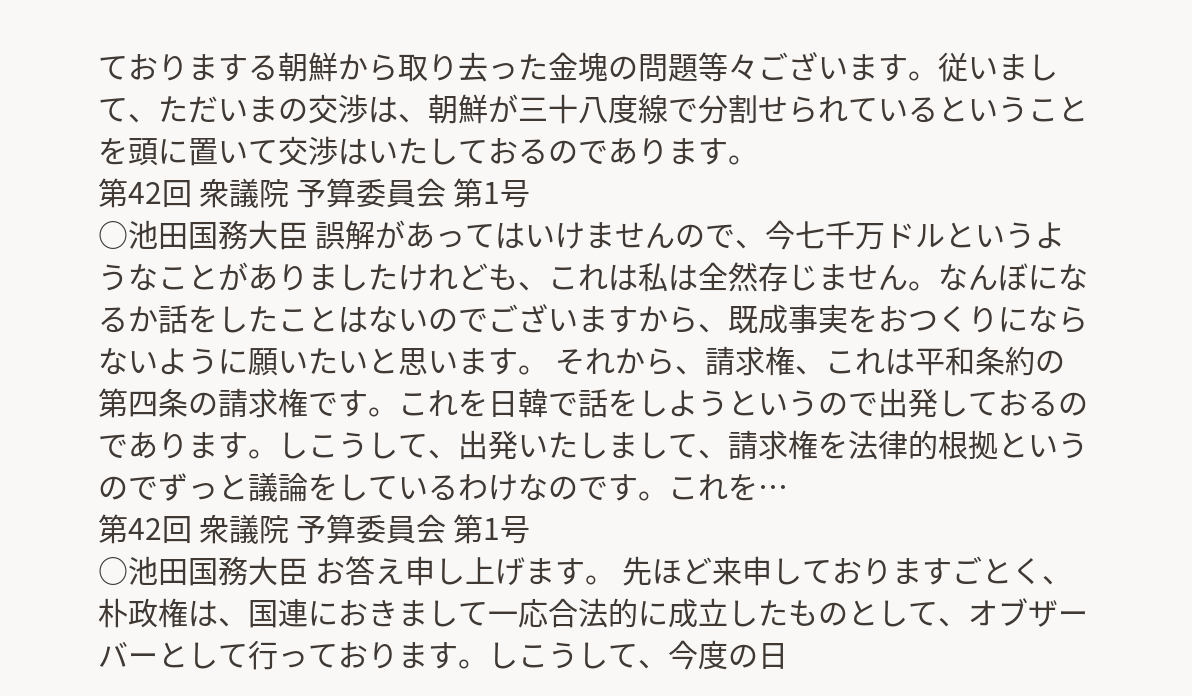ておりまする朝鮮から取り去った金塊の問題等々ございます。従いまして、ただいまの交渉は、朝鮮が三十八度線で分割せられているということを頭に置いて交渉はいたしておるのであります。
第42回 衆議院 予算委員会 第1号
○池田国務大臣 誤解があってはいけませんので、今七千万ドルというようなことがありましたけれども、これは私は全然存じません。なんぼになるか話をしたことはないのでございますから、既成事実をおつくりにならないように願いたいと思います。 それから、請求権、これは平和条約の第四条の請求権です。これを日韓で話をしようというので出発しておるのであります。しこうして、出発いたしまして、請求権を法律的根拠というのでずっと議論をしているわけなのです。これを…
第42回 衆議院 予算委員会 第1号
○池田国務大臣 お答え申し上げます。 先ほど来申しておりますごとく、朴政権は、国連におきまして一応合法的に成立したものとして、オブザーバーとして行っております。しこうして、今度の日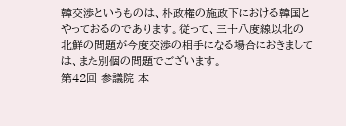韓交渉というものは、朴政権の施政下における韓国とやっておるのであります。従って、三十八度線以北の北鮮の問題が今度交渉の相手になる場合におきましては、また別個の問題でございます。
第42回 参議院 本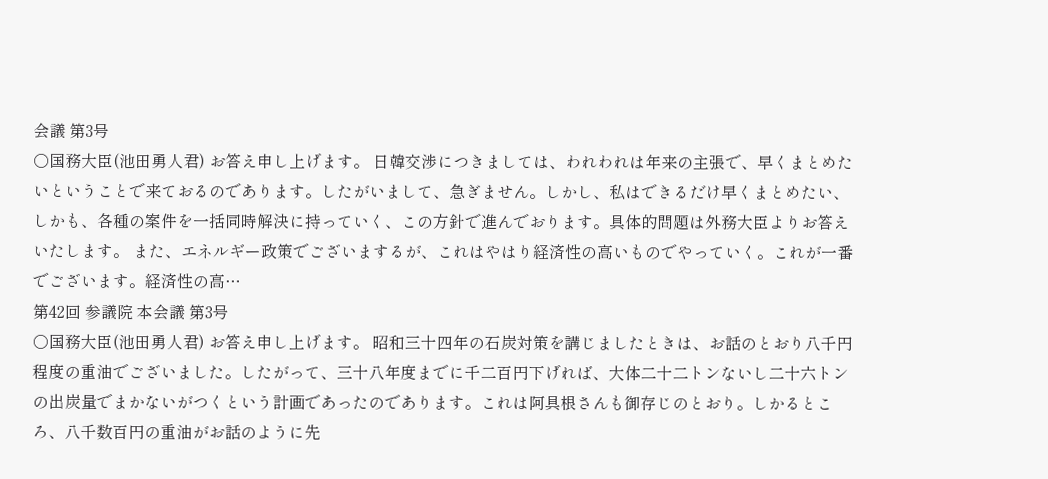会議 第3号
○国務大臣(池田勇人君) お答え申し上げます。 日韓交渉につきましては、われわれは年来の主張で、早くまとめたいということで来ておるのであります。したがいまして、急ぎません。しかし、私はできるだけ早くまとめたい、しかも、各種の案件を一括同時解決に持っていく、この方針で進んでおります。具体的問題は外務大臣よりお答えいたします。 また、エネルギー政策でございまするが、これはやはり経済性の高いものでやっていく。これが一番でございます。経済性の高…
第42回 参議院 本会議 第3号
○国務大臣(池田勇人君) お答え申し上げます。 昭和三十四年の石炭対策を講じましたときは、お話のとおり八千円程度の重油でございました。したがって、三十八年度までに千二百円下げれば、大体二十二トンないし二十六トンの出炭量でまかないがつくという計画であったのであります。これは阿具根さんも御存じのとおり。しかるところ、八千数百円の重油がお話のように先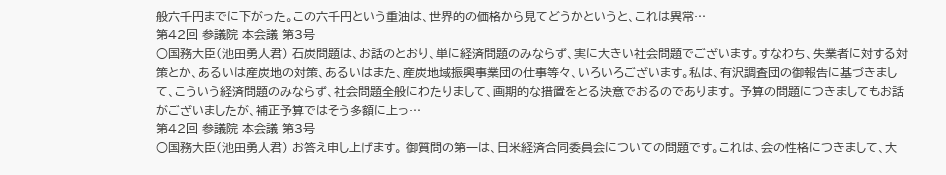般六千円までに下がった。この六千円という重油は、世界的の価格から見てどうかというと、これは異常…
第42回 参議院 本会議 第3号
○国務大臣(池田勇人君) 石炭問題は、お話のとおり、単に経済問題のみならず、実に大きい社会問題でございます。すなわち、失業者に対する対策とか、あるいは産炭地の対策、あるいはまた、産炭地域振興事業団の仕事等々、いろいろございます。私は、有沢調査団の御報告に基づきまして、こういう経済問題のみならず、社会問題全般にわたりまして、画期的な措置をとる決意でおるのであります。 予算の問題につきましてもお話がございましたが、補正予算ではそう多額に上っ…
第42回 参議院 本会議 第3号
○国務大臣(池田勇人君) お答え申し上げます。 御質問の第一は、日米経済合同委員会についての問題です。これは、会の性格につきまして、大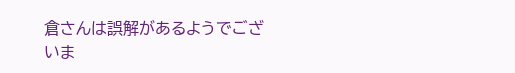倉さんは誤解があるようでございま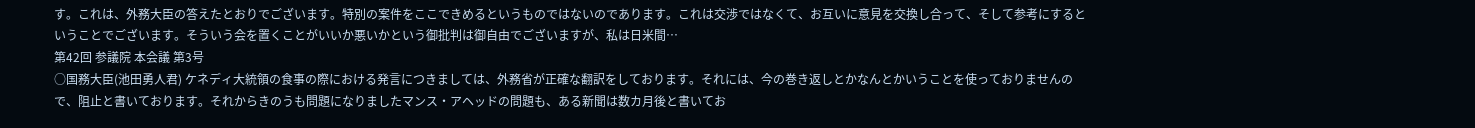す。これは、外務大臣の答えたとおりでございます。特別の案件をここできめるというものではないのであります。これは交渉ではなくて、お互いに意見を交換し合って、そして参考にするということでございます。そういう会を置くことがいいか悪いかという御批判は御自由でございますが、私は日米間…
第42回 参議院 本会議 第3号
○国務大臣(池田勇人君) ケネディ大統領の食事の際における発言につきましては、外務省が正確な翻訳をしております。それには、今の巻き返しとかなんとかいうことを使っておりませんので、阻止と書いております。それからきのうも問題になりましたマンス・アヘッドの問題も、ある新聞は数カ月後と書いてお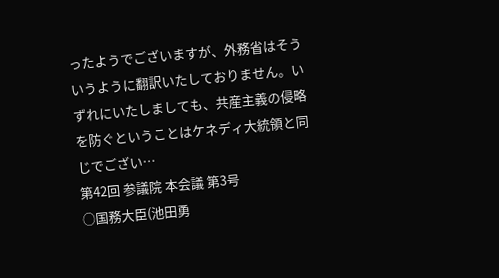ったようでございますが、外務省はそういうように翻訳いたしておりません。いずれにいたしましても、共産主義の侵略を防ぐということはケネディ大統領と同じでござい…
第42回 参議院 本会議 第3号
○国務大臣(池田勇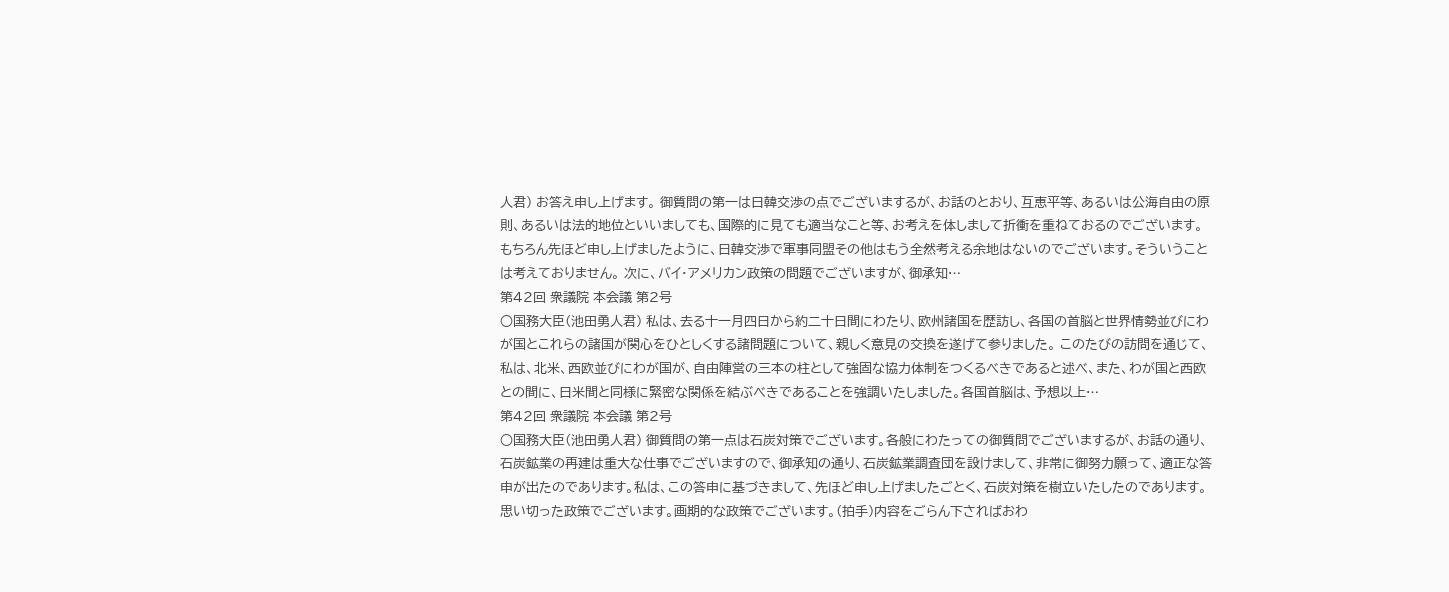人君) お答え申し上げます。 御質問の第一は日韓交渉の点でございまするが、お話のとおり、互恵平等、あるいは公海自由の原則、あるいは法的地位といいましても、国際的に見ても適当なこと等、お考えを体しまして折衝を重ねておるのでございます。もちろん先ほど申し上げましたように、日韓交渉で軍事同盟その他はもう全然考える余地はないのでございます。そういうことは考えておりません。 次に、バイ・アメリカン政策の問題でございますが、御承知…
第42回 衆議院 本会議 第2号
○国務大臣(池田勇人君) 私は、去る十一月四日から約二十日間にわたり、欧州諸国を歴訪し、各国の首脳と世界情勢並びにわが国とこれらの諸国が関心をひとしくする諸問題について、親しく意見の交換を遂げて参りました。 このたびの訪問を通じて、私は、北米、西欧並びにわが国が、自由陣営の三本の柱として強固な協力体制をつくるべきであると述べ、また、わが国と西欧との間に、日米間と同様に緊密な関係を結ぶべきであることを強調いたしました。各国首脳は、予想以上…
第42回 衆議院 本会議 第2号
○国務大臣(池田勇人君) 御質問の第一点は石炭対策でございます。各般にわたっての御質問でございまするが、お話の通り、石炭鉱業の再建は重大な仕事でございますので、御承知の通り、石炭鉱業調査団を設けまして、非常に御努力願って、適正な答申が出たのであります。私は、この答申に基づきまして、先ほど申し上げましたごとく、石炭対策を樹立いたしたのであります。思い切った政策でございます。画期的な政策でございます。(拍手)内容をごらん下さればおわ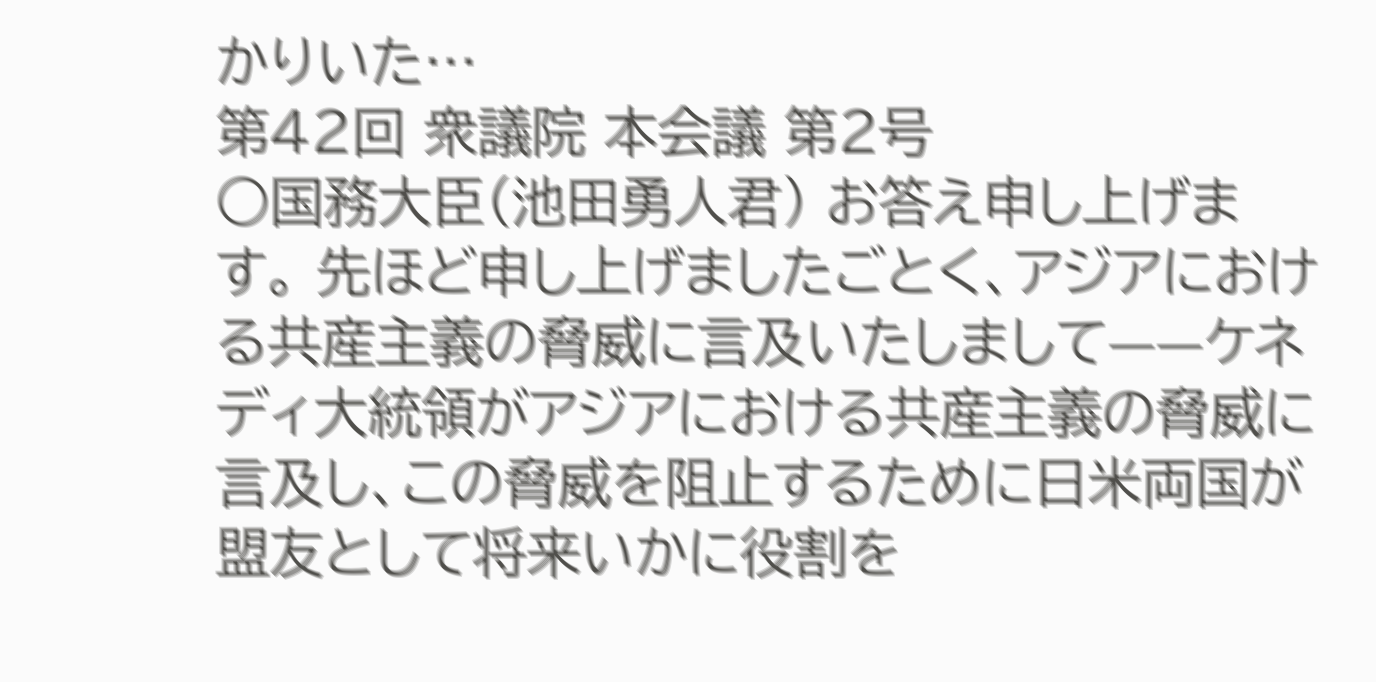かりいた…
第42回 衆議院 本会議 第2号
○国務大臣(池田勇人君) お答え申し上げます。 先ほど申し上げましたごとく、アジアにおける共産主義の脅威に言及いたしまして——ケネディ大統領がアジアにおける共産主義の脅威に言及し、この脅威を阻止するために日米両国が盟友として将来いかに役割を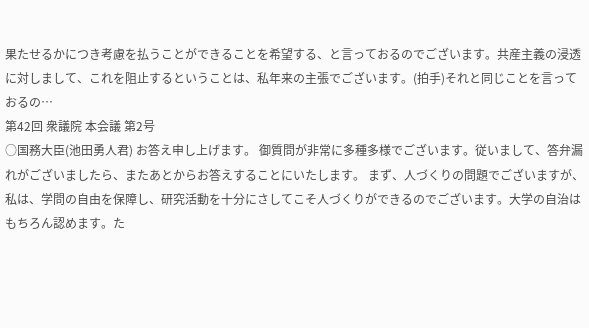果たせるかにつき考慮を払うことができることを希望する、と言っておるのでございます。共産主義の浸透に対しまして、これを阻止するということは、私年来の主張でございます。(拍手)それと同じことを言っておるの…
第42回 衆議院 本会議 第2号
○国務大臣(池田勇人君) お答え申し上げます。 御質問が非常に多種多様でございます。従いまして、答弁漏れがございましたら、またあとからお答えすることにいたします。 まず、人づくりの問題でございますが、私は、学問の自由を保障し、研究活動を十分にさしてこそ人づくりができるのでございます。大学の自治はもちろん認めます。た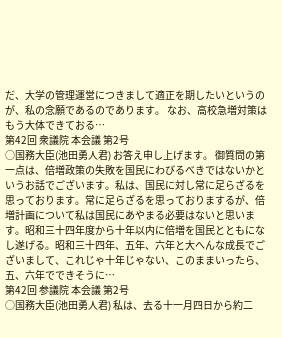だ、大学の管理運営につきまして適正を期したいというのが、私の念願であるのであります。 なお、高校急増対策はもう大体できておる…
第42回 衆議院 本会議 第2号
○国務大臣(池田勇人君) お答え申し上げます。 御質問の第一点は、倍増政策の失敗を国民にわびるべきではないかというお話でございます。私は、国民に対し常に足らざるを思っております。常に足らざるを思っておりまするが、倍増計画について私は国民にあやまる必要はないと思います。昭和三十四年度から十年以内に倍増を国民とともになし遂げる。昭和三十四年、五年、六年と大へんな成長でございまして、これじゃ十年じゃない、このままいったら、五、六年でできそうに…
第42回 参議院 本会議 第2号
○国務大臣(池田勇人君) 私は、去る十一月四日から約二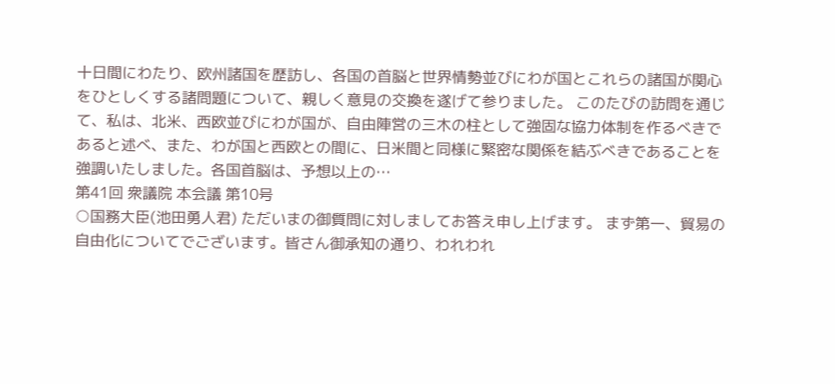十日間にわたり、欧州諸国を歴訪し、各国の首脳と世界情勢並びにわが国とこれらの諸国が関心をひとしくする諸問題について、親しく意見の交換を遂げて参りました。 このたびの訪問を通じて、私は、北米、西欧並びにわが国が、自由陣営の三木の柱として強固な協力体制を作るべきであると述べ、また、わが国と西欧との間に、日米間と同様に緊密な関係を結ぶべきであることを強調いたしました。各国首脳は、予想以上の…
第41回 衆議院 本会議 第10号
○国務大臣(池田勇人君) ただいまの御質問に対しましてお答え申し上げます。 まず第一、貿易の自由化についてでございます。皆さん御承知の通り、われわれ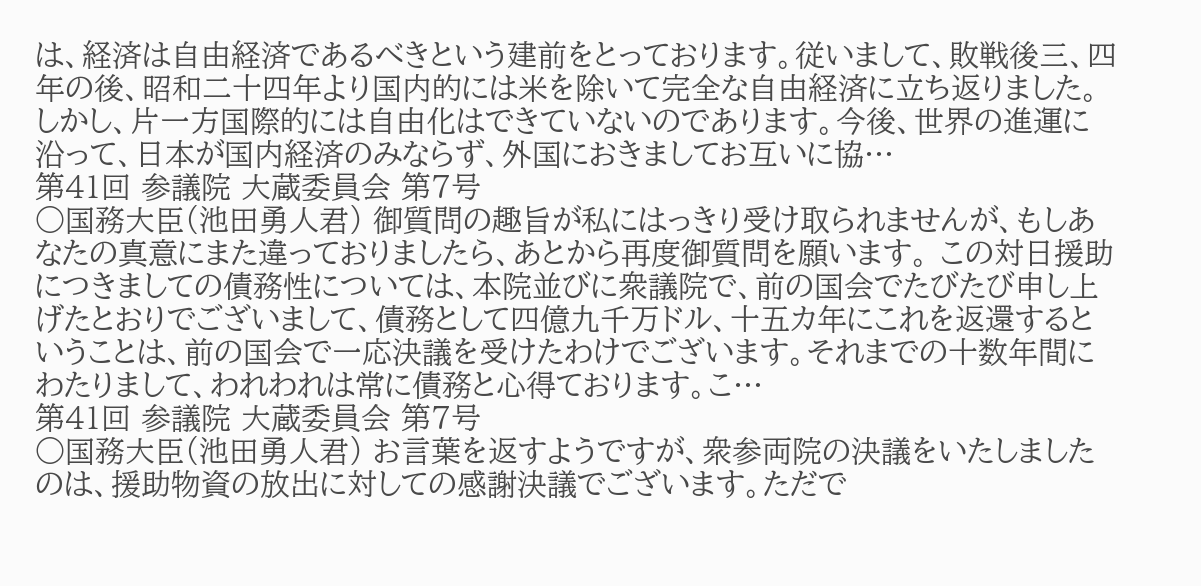は、経済は自由経済であるべきという建前をとっております。従いまして、敗戦後三、四年の後、昭和二十四年より国内的には米を除いて完全な自由経済に立ち返りました。しかし、片一方国際的には自由化はできていないのであります。今後、世界の進運に沿って、日本が国内経済のみならず、外国におきましてお互いに協…
第41回 参議院 大蔵委員会 第7号
○国務大臣(池田勇人君) 御質問の趣旨が私にはっきり受け取られませんが、もしあなたの真意にまた違っておりましたら、あとから再度御質問を願います。 この対日援助につきましての債務性については、本院並びに衆議院で、前の国会でたびたび申し上げたとおりでございまして、債務として四億九千万ドル、十五カ年にこれを返還するということは、前の国会で一応決議を受けたわけでございます。それまでの十数年間にわたりまして、われわれは常に債務と心得ております。こ…
第41回 参議院 大蔵委員会 第7号
○国務大臣(池田勇人君) お言葉を返すようですが、衆参両院の決議をいたしましたのは、援助物資の放出に対しての感謝決議でございます。ただで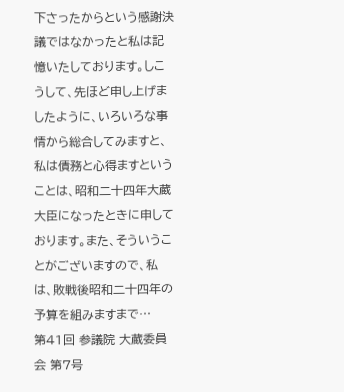下さったからという感謝決議ではなかったと私は記憶いたしております。しこうして、先ほど申し上げましたように、いろいろな事情から総合してみますと、私は債務と心得ますということは、昭和二十四年大蔵大臣になったときに申しております。また、そういうことがございますので、私は、敗戦後昭和二十四年の予算を組みますまで…
第41回 参議院 大蔵委員会 第7号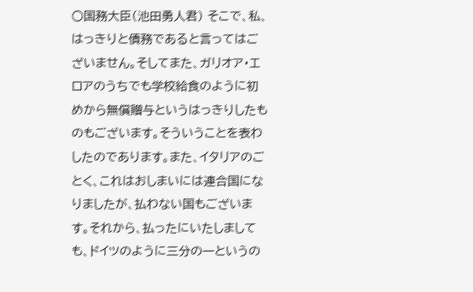○国務大臣(池田勇人君) そこで、私、はっきりと債務であると言ってはございません。そしてまた、ガリオア・エロアのうちでも学校給食のように初めから無償贈与というはっきりしたものもございます。そういうことを表わしたのであります。また、イタリアのごとく、これはおしまいには連合国になりましたが、払わない国もございます。それから、払ったにいたしましても、ドイツのように三分の一というの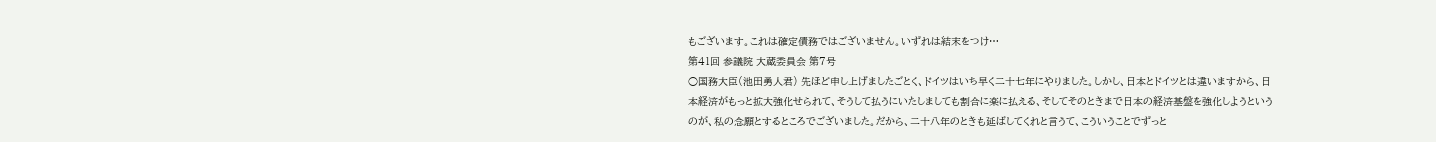もございます。これは確定債務ではございません。いずれは結末をつけ…
第41回 参議院 大蔵委員会 第7号
○国務大臣(池田勇人君) 先ほど申し上げましたごとく、ドイツはいち早く二十七年にやりました。しかし、日本とドイツとは違いますから、日本経済がもっと拡大強化せられて、そうして払うにいたしましても割合に楽に払える、そしてそのときまで日本の経済基盤を強化しようというのが、私の念願とするところでございました。だから、二十八年のときも延ばしてくれと言うて、こういうことでずっと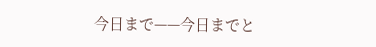今日まで——今日までと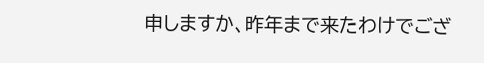申しますか、昨年まで来たわけでござ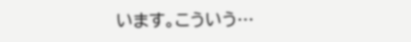います。こういう…